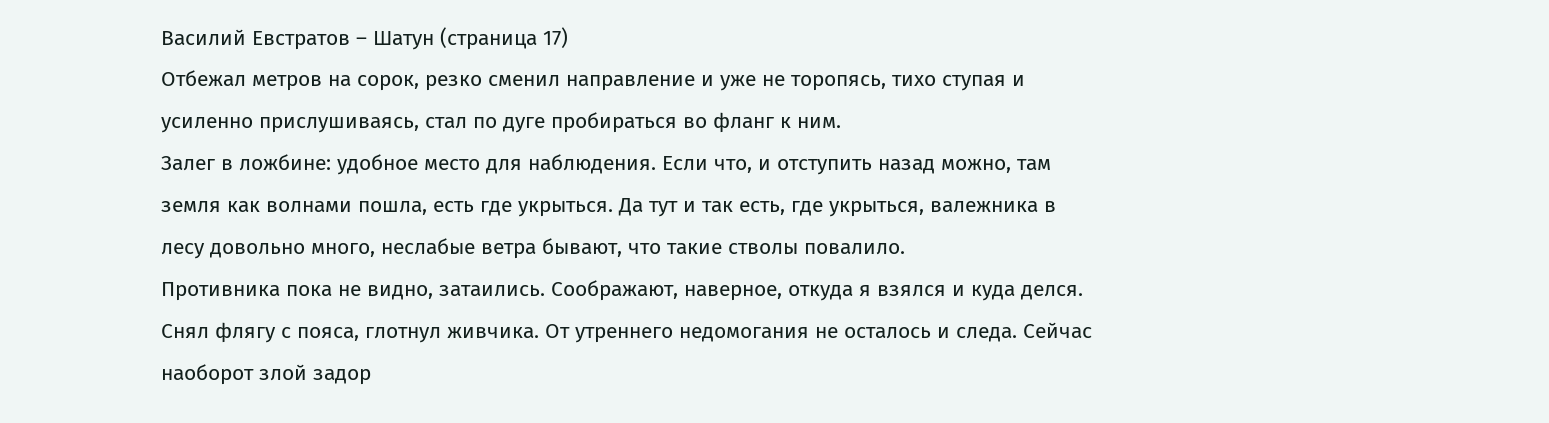Василий Евстратов – Шатун (страница 17)
Отбежал метров на сорок, резко сменил направление и уже не торопясь, тихо ступая и усиленно прислушиваясь, стал по дуге пробираться во фланг к ним.
Залег в ложбине: удобное место для наблюдения. Если что, и отступить назад можно, там земля как волнами пошла, есть где укрыться. Да тут и так есть, где укрыться, валежника в лесу довольно много, неслабые ветра бывают, что такие стволы повалило.
Противника пока не видно, затаились. Соображают, наверное, откуда я взялся и куда делся. Снял флягу с пояса, глотнул живчика. От утреннего недомогания не осталось и следа. Сейчас наоборот злой задор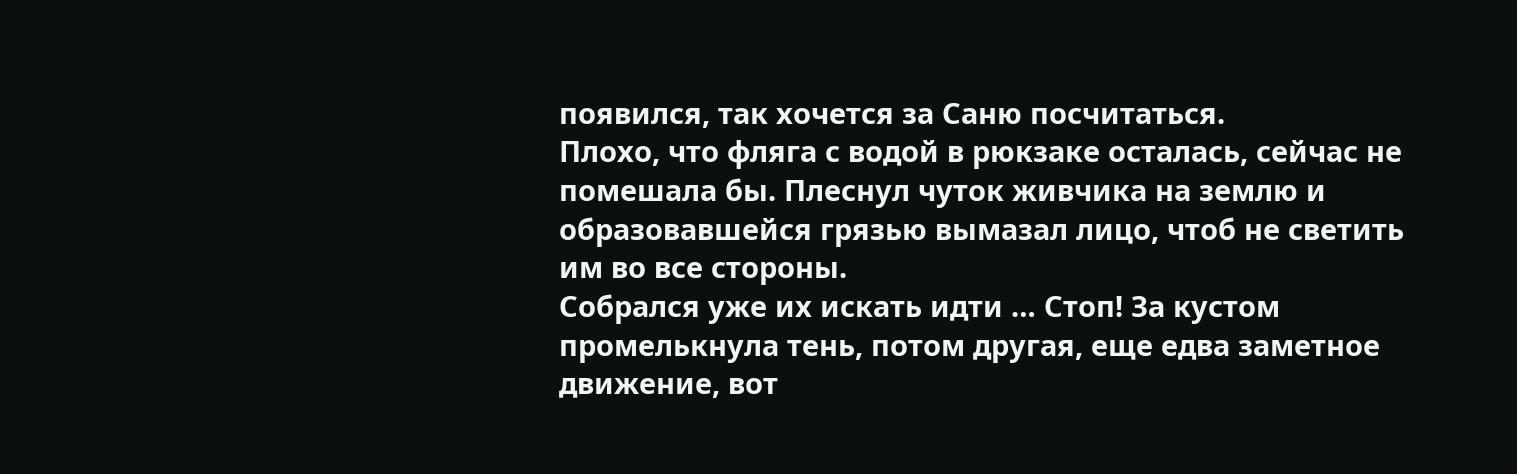появился, так хочется за Саню посчитаться.
Плохо, что фляга с водой в рюкзаке осталась, сейчас не помешала бы. Плеснул чуток живчика на землю и образовавшейся грязью вымазал лицо, чтоб не светить им во все стороны.
Собрался уже их искать идти … Стоп! За кустом промелькнула тень, потом другая, еще едва заметное движение, вот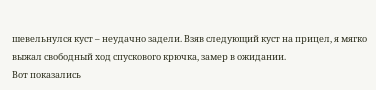шевельнулся куст – неудачно задели. Взяв следующий куст на прицел, я мягко выжал свободный ход спускового крючка, замер в ожидании.
Вот показались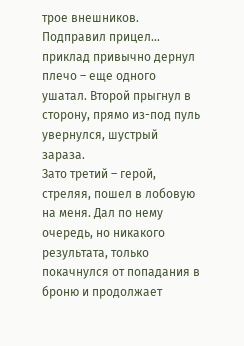трое внешников. Подправил прицел… приклад привычно дернул плечо – еще одного ушатал. Второй прыгнул в сторону, прямо из-под пуль увернулся, шустрый зараза.
Зато третий – герой, стреляя, пошел в лобовую на меня. Дал по нему очередь, но никакого результата, только покачнулся от попадания в броню и продолжает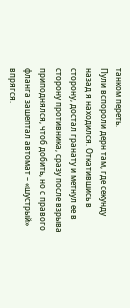танком переть.
Пули вспороли дерн там, где секунду назад я находился. Откатившись в сторону, достал гранату и метнул ее в сторону противника, сразу после взрыва приподнялся, чтоб добить, но с правого фланга зашептал автомат – «шустрый» впрягся.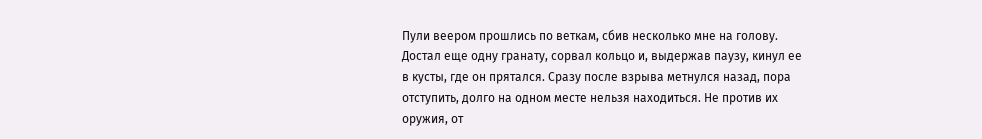Пули веером прошлись по веткам, сбив несколько мне на голову. Достал еще одну гранату, сорвал кольцо и, выдержав паузу, кинул ее в кусты, где он прятался. Сразу после взрыва метнулся назад, пора отступить, долго на одном месте нельзя находиться. Не против их оружия, от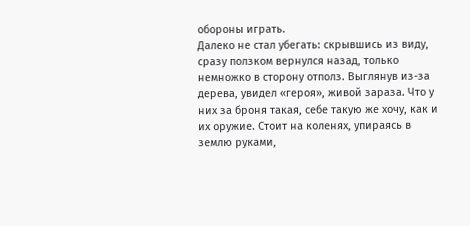обороны играть.
Далеко не стал убегать: скрывшись из виду, сразу ползком вернулся назад, только немножко в сторону отполз. Выглянув из-за дерева, увидел «героя», живой зараза. Что у них за броня такая, себе такую же хочу, как и их оружие. Стоит на коленях, упираясь в землю руками,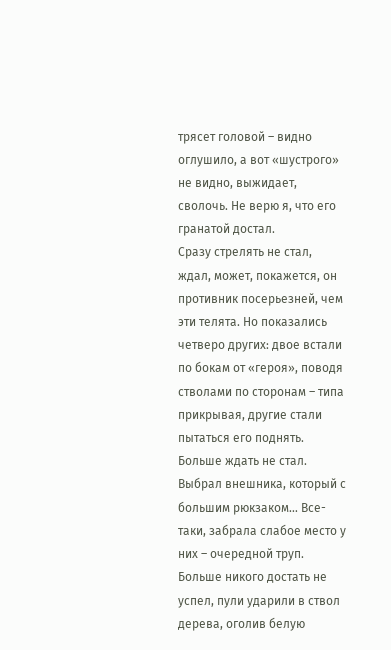трясет головой – видно оглушило, а вот «шустрого» не видно, выжидает, сволочь. Не верю я, что его гранатой достал.
Сразу стрелять не стал, ждал, может, покажется, он противник посерьезней, чем эти телята. Но показались четверо других: двое встали по бокам от «героя», поводя стволами по сторонам – типа прикрывая, другие стали пытаться его поднять.
Больше ждать не стал. Выбрал внешника, который с большим рюкзаком… Все-таки, забрала слабое место у них – очередной труп. Больше никого достать не успел, пули ударили в ствол дерева, оголив белую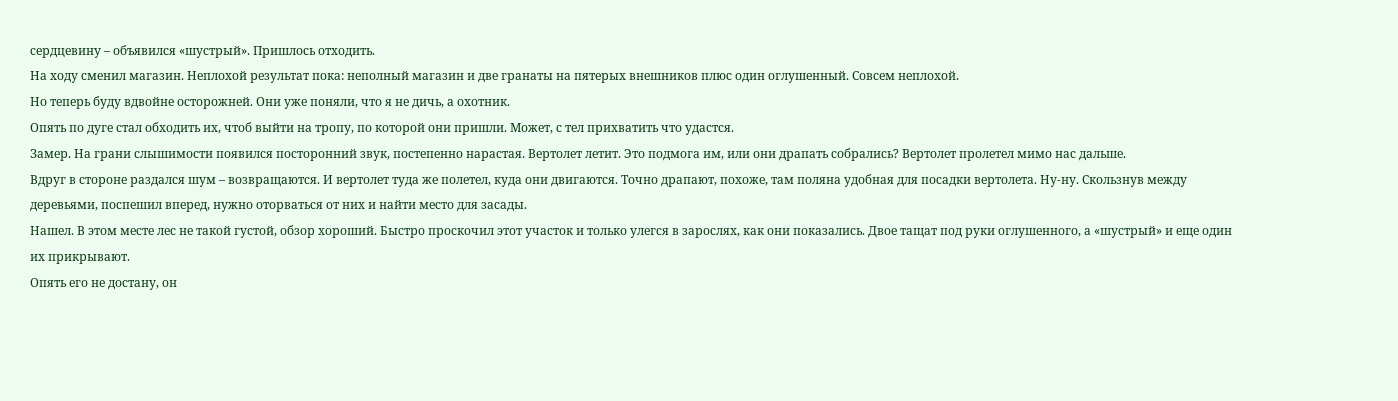сердцевину – объявился «шустрый». Пришлось отходить.
На ходу сменил магазин. Неплохой результат пока: неполный магазин и две гранаты на пятерых внешников плюс один оглушенный. Совсем неплохой.
Но теперь буду вдвойне осторожней. Они уже поняли, что я не дичь, а охотник.
Опять по дуге стал обходить их, чтоб выйти на тропу, по которой они пришли. Может, с тел прихватить что удастся.
Замер. На грани слышимости появился посторонний звук, постепенно нарастая. Вертолет летит. Это подмога им, или они драпать собрались? Вертолет пролетел мимо нас дальше.
Вдруг в стороне раздался шум – возвращаются. И вертолет туда же полетел, куда они двигаются. Точно драпают, похоже, там поляна удобная для посадки вертолета. Ну-ну. Скользнув между деревьями, поспешил вперед, нужно оторваться от них и найти место для засады.
Нашел. В этом месте лес не такой густой, обзор хороший. Быстро проскочил этот участок и только улегся в зарослях, как они показались. Двое тащат под руки оглушенного, а «шустрый» и еще один их прикрывают.
Опять его не достану, он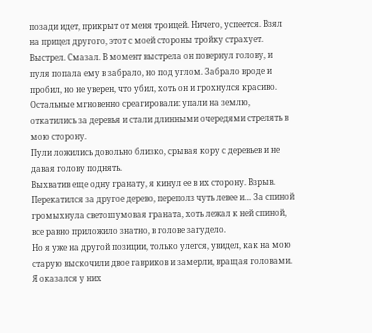позади идет, прикрыт от меня троицей. Ничего, успеется. Взял на прицел другого, этот с моей стороны тройку страхует. Выстрел. Смазал. В момент выстрела он повернул голову, и пуля попала ему в забрало, но под углом. Забрало вроде и пробил, но не уверен, что убил, хоть он и грохнулся красиво. Остальные мгновенно среагировали: упали на землю, откатились за деревья и стали длинными очередями стрелять в мою сторону.
Пули ложились довольно близко, срывая кору с деревьев и не давая голову поднять.
Выхватив еще одну гранату, я кинул ее в их сторону. Взрыв. Перекатился за другое дерево, переполз чуть левее и… За спиной громыхнула светошумовая граната, хоть лежал к ней спиной, все равно приложило знатно, в голове загудело.
Но я уже на другой позиции, только улегся, увидел, как на мою старую выскочили двое гавриков и замерли, вращая головами. Я оказался у них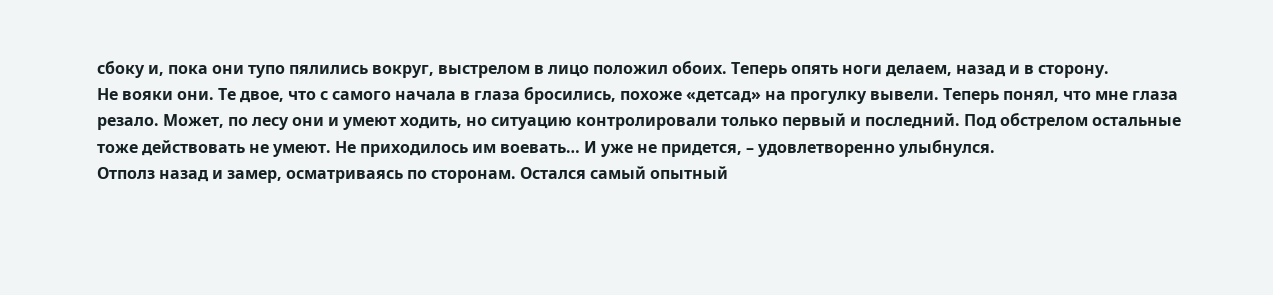сбоку и, пока они тупо пялились вокруг, выстрелом в лицо положил обоих. Теперь опять ноги делаем, назад и в сторону.
Не вояки они. Те двое, что с самого начала в глаза бросились, похоже «детсад» на прогулку вывели. Теперь понял, что мне глаза резало. Может, по лесу они и умеют ходить, но ситуацию контролировали только первый и последний. Под обстрелом остальные тоже действовать не умеют. Не приходилось им воевать… И уже не придется, – удовлетворенно улыбнулся.
Отполз назад и замер, осматриваясь по сторонам. Остался самый опытный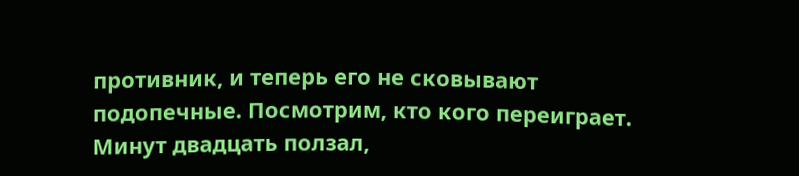противник, и теперь его не сковывают подопечные. Посмотрим, кто кого переиграет.
Минут двадцать ползал,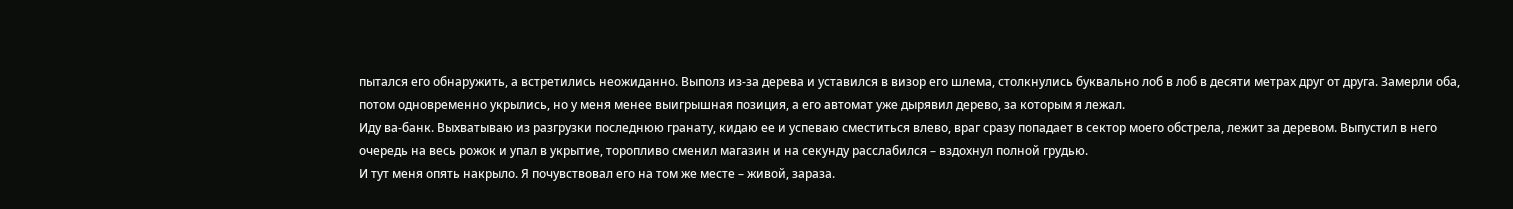пытался его обнаружить, а встретились неожиданно. Выполз из-за дерева и уставился в визор его шлема, столкнулись буквально лоб в лоб в десяти метрах друг от друга. Замерли оба, потом одновременно укрылись, но у меня менее выигрышная позиция, а его автомат уже дырявил дерево, за которым я лежал.
Иду ва-банк. Выхватываю из разгрузки последнюю гранату, кидаю ее и успеваю сместиться влево, враг сразу попадает в сектор моего обстрела, лежит за деревом. Выпустил в него очередь на весь рожок и упал в укрытие, торопливо сменил магазин и на секунду расслабился – вздохнул полной грудью.
И тут меня опять накрыло. Я почувствовал его на том же месте – живой, зараза.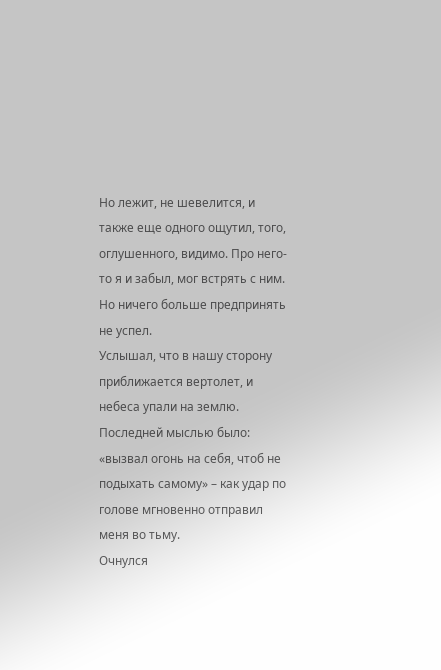Но лежит, не шевелится, и также еще одного ощутил, того, оглушенного, видимо. Про него-то я и забыл, мог встрять с ним. Но ничего больше предпринять не успел.
Услышал, что в нашу сторону приближается вертолет, и небеса упали на землю. Последней мыслью было: «вызвал огонь на себя, чтоб не подыхать самому» – как удар по голове мгновенно отправил меня во тьму.
Очнулся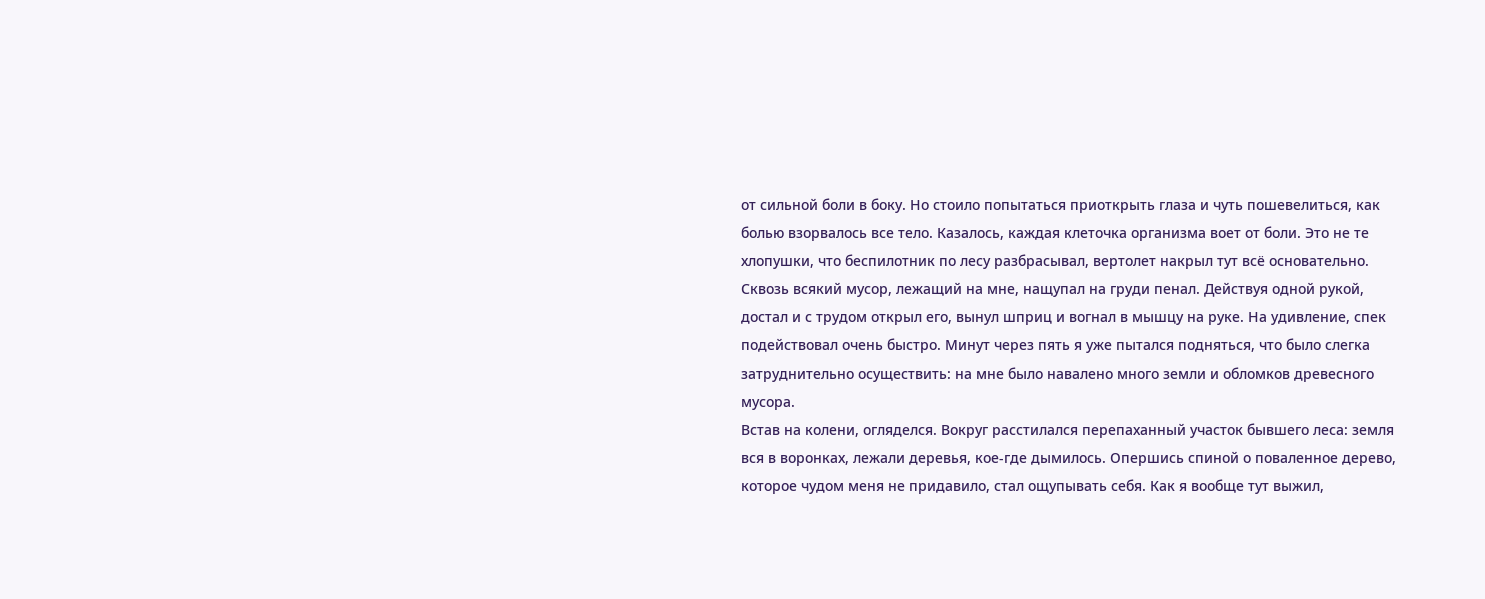от сильной боли в боку. Но стоило попытаться приоткрыть глаза и чуть пошевелиться, как болью взорвалось все тело. Казалось, каждая клеточка организма воет от боли. Это не те хлопушки, что беспилотник по лесу разбрасывал, вертолет накрыл тут всё основательно.
Сквозь всякий мусор, лежащий на мне, нащупал на груди пенал. Действуя одной рукой, достал и с трудом открыл его, вынул шприц и вогнал в мышцу на руке. На удивление, спек подействовал очень быстро. Минут через пять я уже пытался подняться, что было слегка затруднительно осуществить: на мне было навалено много земли и обломков древесного мусора.
Встав на колени, огляделся. Вокруг расстилался перепаханный участок бывшего леса: земля вся в воронках, лежали деревья, кое-где дымилось. Опершись спиной о поваленное дерево, которое чудом меня не придавило, стал ощупывать себя. Как я вообще тут выжил,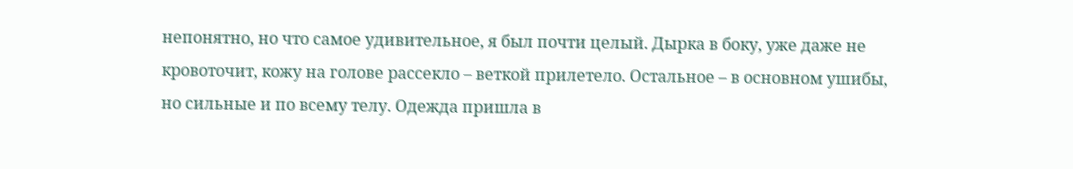непонятно, но что самое удивительное, я был почти целый. Дырка в боку, уже даже не кровоточит, кожу на голове рассекло – веткой прилетело. Остальное – в основном ушибы, но сильные и по всему телу. Одежда пришла в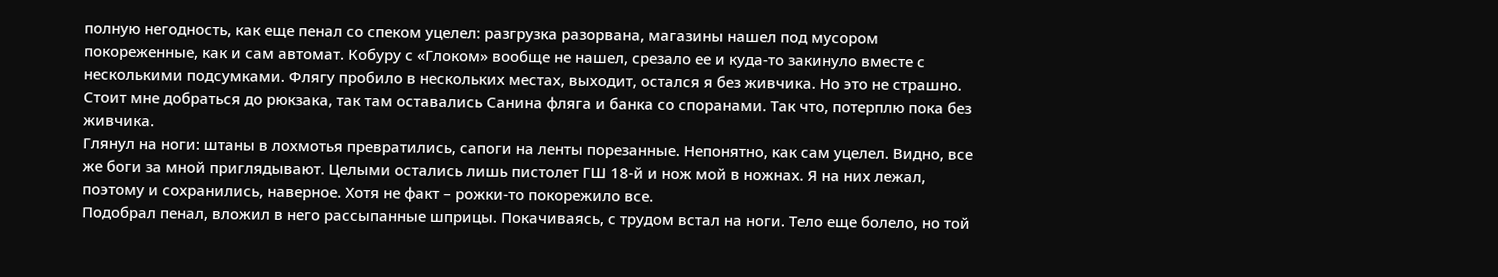полную негодность, как еще пенал со спеком уцелел: разгрузка разорвана, магазины нашел под мусором покореженные, как и сам автомат. Кобуру с «Глоком» вообще не нашел, срезало ее и куда-то закинуло вместе с несколькими подсумками. Флягу пробило в нескольких местах, выходит, остался я без живчика. Но это не страшно. Стоит мне добраться до рюкзака, так там оставались Санина фляга и банка со споранами. Так что, потерплю пока без живчика.
Глянул на ноги: штаны в лохмотья превратились, сапоги на ленты порезанные. Непонятно, как сам уцелел. Видно, все же боги за мной приглядывают. Целыми остались лишь пистолет ГШ 18-й и нож мой в ножнах. Я на них лежал, поэтому и сохранились, наверное. Хотя не факт – рожки-то покорежило все.
Подобрал пенал, вложил в него рассыпанные шприцы. Покачиваясь, с трудом встал на ноги. Тело еще болело, но той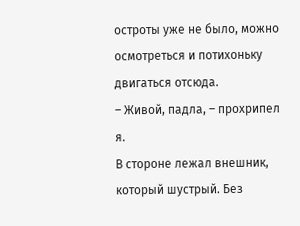остроты уже не было, можно осмотреться и потихоньку двигаться отсюда.
– Живой, падла, – прохрипел я.
В стороне лежал внешник, который шустрый. Без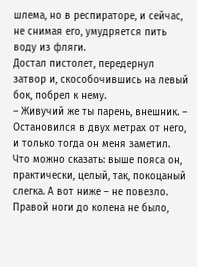шлема, но в респираторе, и сейчас, не снимая его, умудряется пить воду из фляги.
Достал пистолет, передернул затвор и, скособочившись на левый бок, побрел к нему.
– Живучий же ты парень, внешник. – Остановился в двух метрах от него, и только тогда он меня заметил.
Что можно сказать: выше пояса он, практически, целый, так, покоцаный слегка. А вот ниже – не повезло. Правой ноги до колена не было,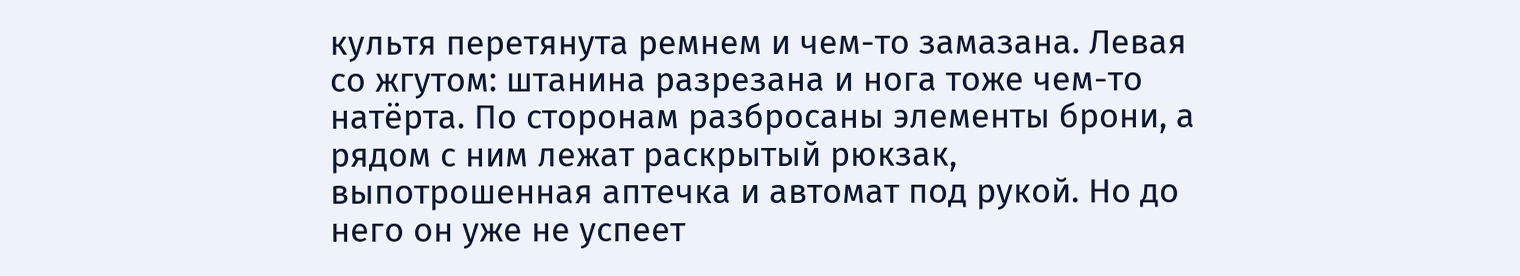культя перетянута ремнем и чем-то замазана. Левая со жгутом: штанина разрезана и нога тоже чем-то натёрта. По сторонам разбросаны элементы брони, а рядом с ним лежат раскрытый рюкзак, выпотрошенная аптечка и автомат под рукой. Но до него он уже не успеет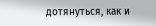дотянуться, как и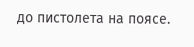до пистолета на поясе.